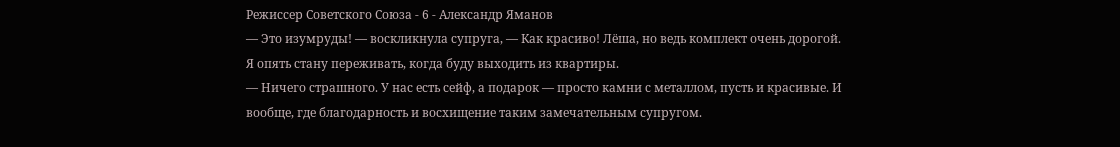Режиссер Советского Союза - 6 - Александр Яманов
— Это изумруды! — воскликнула супруга, — Как красиво! Лёша, но ведь комплект очень дорогой. Я опять стану переживать, когда буду выходить из квартиры.
— Ничего страшного. У нас есть сейф, а подарок — просто камни с металлом, пусть и красивые. И вообще, где благодарность и восхищение таким замечательным супругом.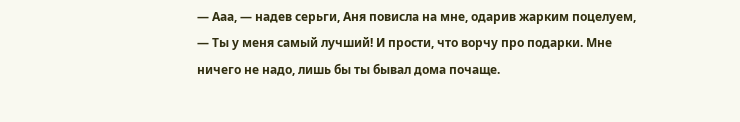— Ааа, — надев серьги, Аня повисла на мне, одарив жарким поцелуем, — Ты у меня самый лучший! И прости, что ворчу про подарки. Мне ничего не надо, лишь бы ты бывал дома почаще.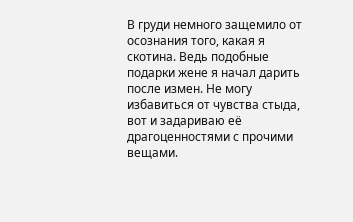В груди немного защемило от осознания того, какая я скотина. Ведь подобные подарки жене я начал дарить после измен. Не могу избавиться от чувства стыда, вот и задариваю её драгоценностями с прочими вещами.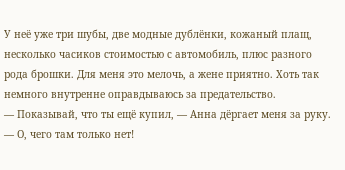У неё уже три шубы, две модные дублёнки, кожаный плащ, несколько часиков стоимостью с автомобиль, плюс разного рода брошки. Для меня это мелочь, а жене приятно. Хоть так немного внутренне оправдываюсь за предательство.
— Показывай, что ты ещё купил, — Анна дёргает меня за руку.
— О, чего там только нет!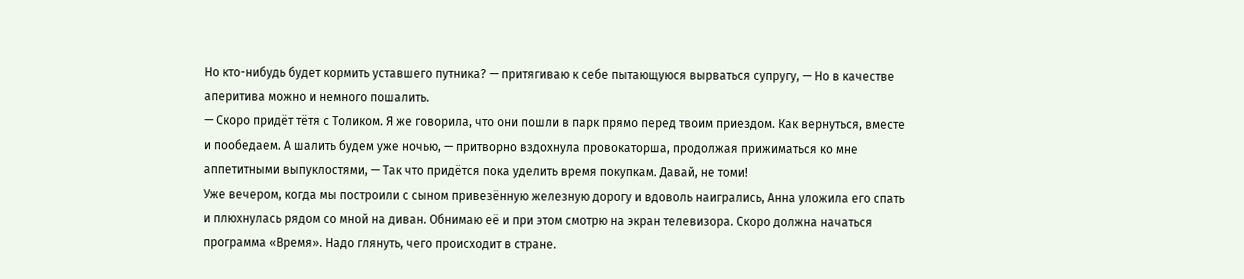Но кто-нибудь будет кормить уставшего путника? — притягиваю к себе пытающуюся вырваться супругу, — Но в качестве аперитива можно и немного пошалить.
— Скоро придёт тётя с Толиком. Я же говорила, что они пошли в парк прямо перед твоим приездом. Как вернуться, вместе и пообедаем. А шалить будем уже ночью, — притворно вздохнула провокаторша, продолжая прижиматься ко мне аппетитными выпуклостями, — Так что придётся пока уделить время покупкам. Давай, не томи!
Уже вечером, когда мы построили с сыном привезённую железную дорогу и вдоволь наигрались, Анна уложила его спать и плюхнулась рядом со мной на диван. Обнимаю её и при этом смотрю на экран телевизора. Скоро должна начаться программа «Время». Надо глянуть, чего происходит в стране.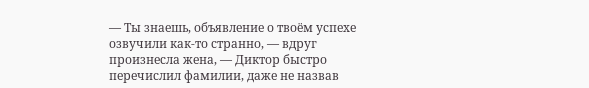— Ты знаешь, объявление о твоём успехе озвучили как-то странно, — вдруг произнесла жена, — Диктор быстро перечислил фамилии, даже не назвав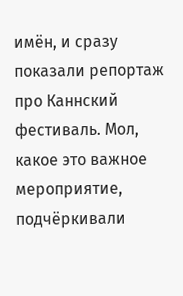имён, и сразу показали репортаж про Каннский фестиваль. Мол, какое это важное мероприятие, подчёркивали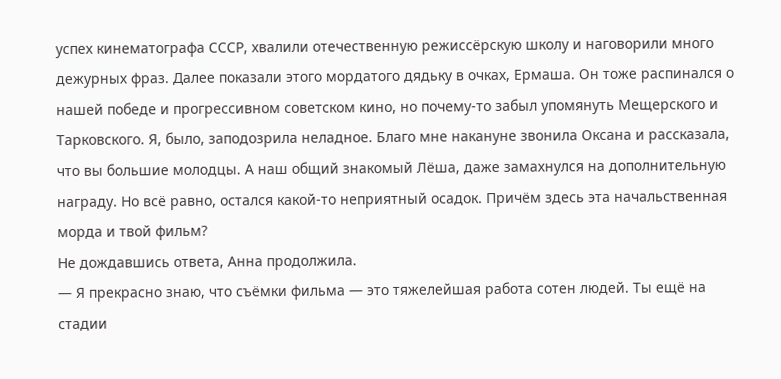успех кинематографа СССР, хвалили отечественную режиссёрскую школу и наговорили много дежурных фраз. Далее показали этого мордатого дядьку в очках, Ермаша. Он тоже распинался о нашей победе и прогрессивном советском кино, но почему-то забыл упомянуть Мещерского и Тарковского. Я, было, заподозрила неладное. Благо мне накануне звонила Оксана и рассказала, что вы большие молодцы. А наш общий знакомый Лёша, даже замахнулся на дополнительную награду. Но всё равно, остался какой-то неприятный осадок. Причём здесь эта начальственная морда и твой фильм?
Не дождавшись ответа, Анна продолжила.
— Я прекрасно знаю, что съёмки фильма — это тяжелейшая работа сотен людей. Ты ещё на стадии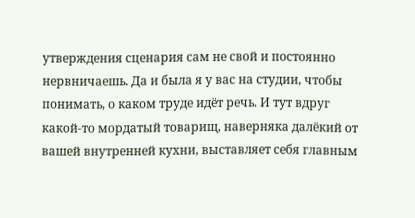утверждения сценария сам не свой и постоянно нервничаешь. Да и была я у вас на студии, чтобы понимать, о каком труде идёт речь. И тут вдруг какой-то мордатый товарищ, наверняка далёкий от вашей внутренней кухни, выставляет себя главным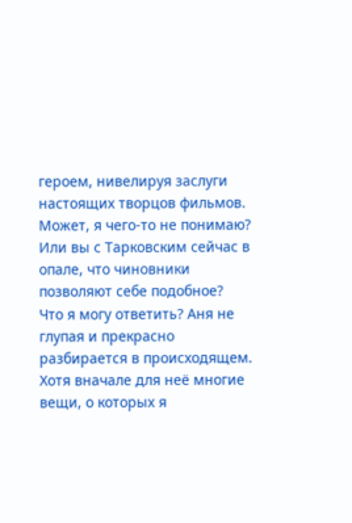героем, нивелируя заслуги настоящих творцов фильмов. Может, я чего-то не понимаю? Или вы с Тарковским сейчас в опале, что чиновники позволяют себе подобное?
Что я могу ответить? Аня не глупая и прекрасно разбирается в происходящем. Хотя вначале для неё многие вещи, о которых я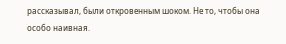рассказывал, были откровенным шоком. Не то, чтобы она особо наивная.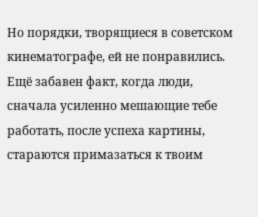Но порядки, творящиеся в советском кинематографе, ей не понравились.
Ещё забавен факт, когда люди, сначала усиленно мешающие тебе работать, после успеха картины, стараются примазаться к твоим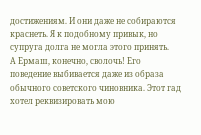достижениям. И они даже не собираются краснеть. Я к подобному привык, но супруга долга не могла этого принять.
А Ермаш, конечно, сволочь! Его поведение выбивается даже из образа обычного советского чиновника. Этот гад хотел реквизировать мою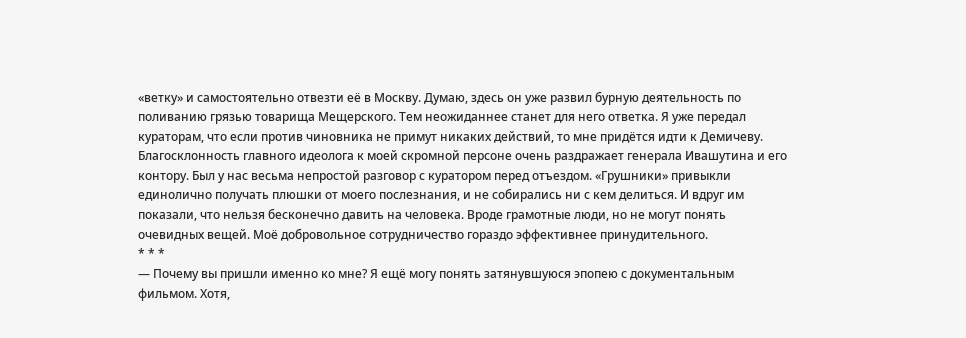«ветку» и самостоятельно отвезти её в Москву. Думаю, здесь он уже развил бурную деятельность по поливанию грязью товарища Мещерского. Тем неожиданнее станет для него ответка. Я уже передал кураторам, что если против чиновника не примут никаких действий, то мне придётся идти к Демичеву. Благосклонность главного идеолога к моей скромной персоне очень раздражает генерала Ивашутина и его контору. Был у нас весьма непростой разговор с куратором перед отъездом. «Грушники» привыкли единолично получать плюшки от моего послезнания, и не собирались ни с кем делиться. И вдруг им показали, что нельзя бесконечно давить на человека. Вроде грамотные люди, но не могут понять очевидных вещей. Моё добровольное сотрудничество гораздо эффективнее принудительного.
* * *
— Почему вы пришли именно ко мне? Я ещё могу понять затянувшуюся эпопею с документальным фильмом. Хотя,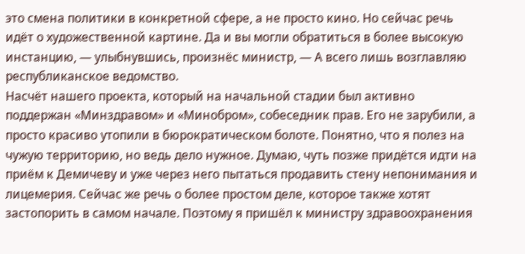это смена политики в конкретной сфере, а не просто кино. Но сейчас речь идёт о художественной картине. Да и вы могли обратиться в более высокую инстанцию, — улыбнувшись, произнёс министр, — А всего лишь возглавляю республиканское ведомство.
Насчёт нашего проекта, который на начальной стадии был активно поддержан «Минздравом» и «Минобром», собеседник прав. Его не зарубили, а просто красиво утопили в бюрократическом болоте. Понятно, что я полез на чужую территорию, но ведь дело нужное. Думаю, чуть позже придётся идти на приём к Демичеву и уже через него пытаться продавить стену непонимания и лицемерия. Сейчас же речь о более простом деле, которое также хотят застопорить в самом начале. Поэтому я пришёл к министру здравоохранения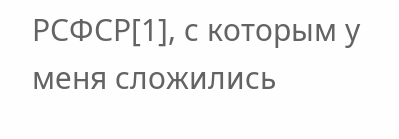РСФСР[1], с которым у меня сложились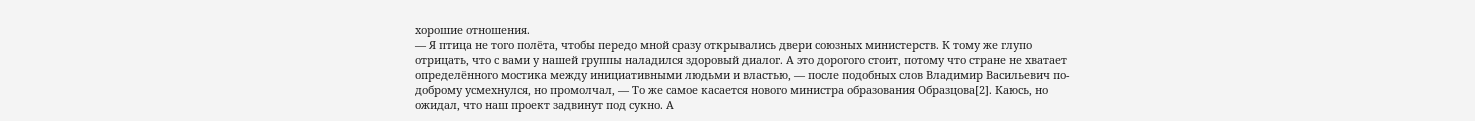хорошие отношения.
— Я птица не того полёта, чтобы передо мной сразу открывались двери союзных министерств. К тому же глупо отрицать, что с вами у нашей группы наладился здоровый диалог. А это дорогого стоит, потому что стране не хватает определённого мостика между инициативными людьми и властью, — после подобных слов Владимир Васильевич по-доброму усмехнулся, но промолчал, — То же самое касается нового министра образования Образцова[2]. Каюсь, но ожидал, что наш проект задвинут под сукно. А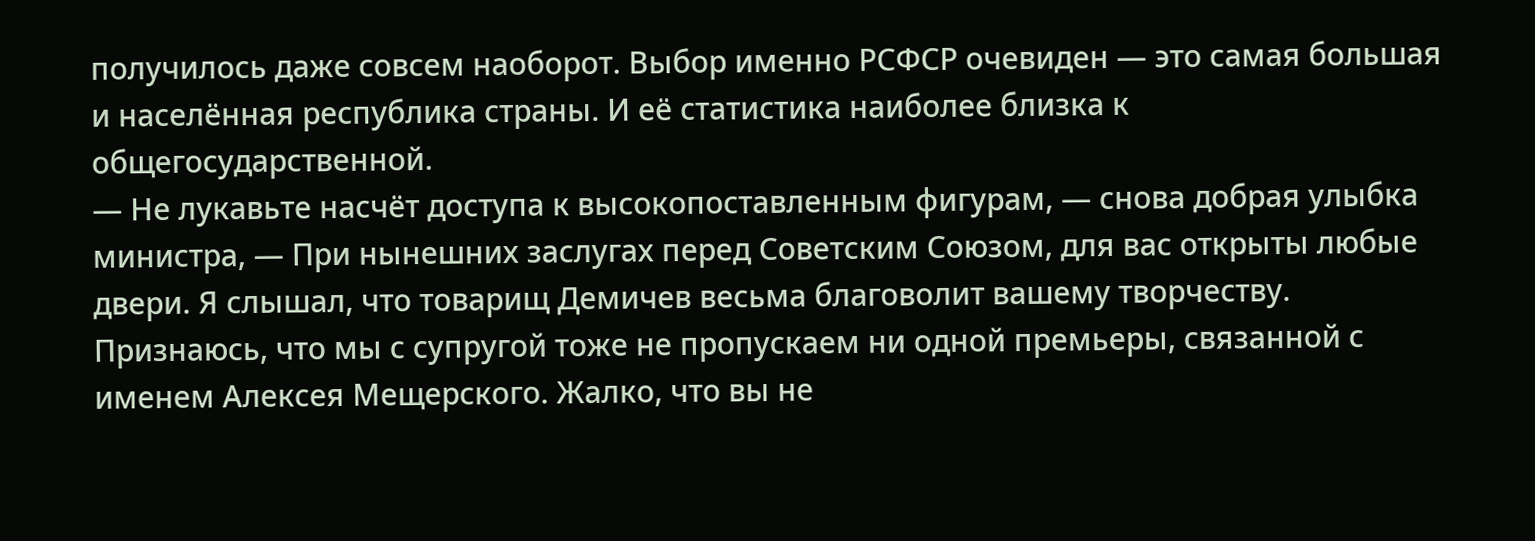получилось даже совсем наоборот. Выбор именно РСФСР очевиден — это самая большая и населённая республика страны. И её статистика наиболее близка к общегосударственной.
— Не лукавьте насчёт доступа к высокопоставленным фигурам, — снова добрая улыбка министра, — При нынешних заслугах перед Советским Союзом, для вас открыты любые двери. Я слышал, что товарищ Демичев весьма благоволит вашему творчеству. Признаюсь, что мы с супругой тоже не пропускаем ни одной премьеры, связанной с именем Алексея Мещерского. Жалко, что вы не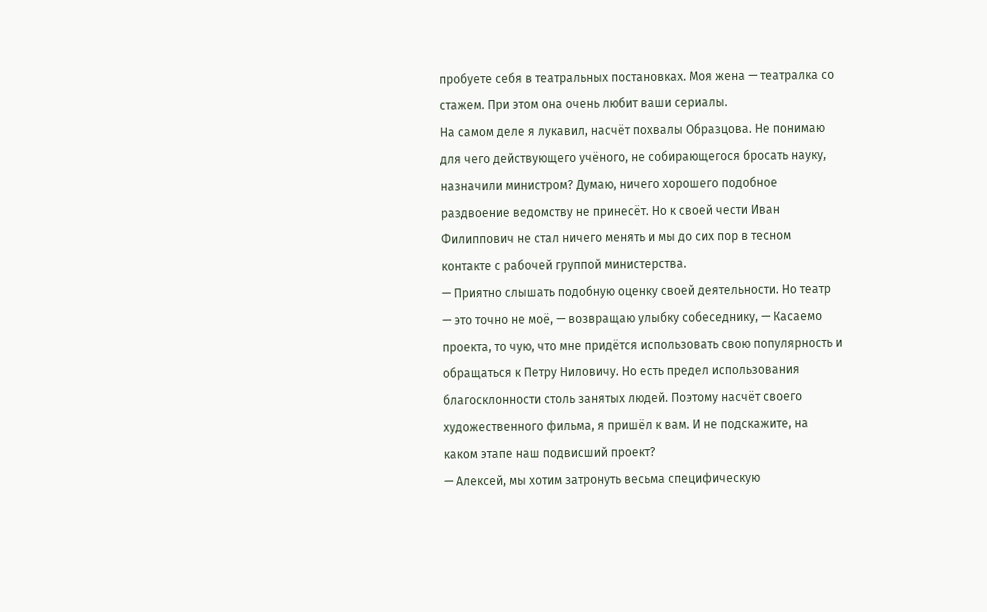пробуете себя в театральных постановках. Моя жена — театралка со стажем. При этом она очень любит ваши сериалы.
На самом деле я лукавил, насчёт похвалы Образцова. Не понимаю для чего действующего учёного, не собирающегося бросать науку, назначили министром? Думаю, ничего хорошего подобное раздвоение ведомству не принесёт. Но к своей чести Иван Филиппович не стал ничего менять и мы до сих пор в тесном контакте с рабочей группой министерства.
— Приятно слышать подобную оценку своей деятельности. Но театр — это точно не моё, — возвращаю улыбку собеседнику, — Касаемо проекта, то чую, что мне придётся использовать свою популярность и обращаться к Петру Ниловичу. Но есть предел использования благосклонности столь занятых людей. Поэтому насчёт своего художественного фильма, я пришёл к вам. И не подскажите, на каком этапе наш подвисший проект?
— Алексей, мы хотим затронуть весьма специфическую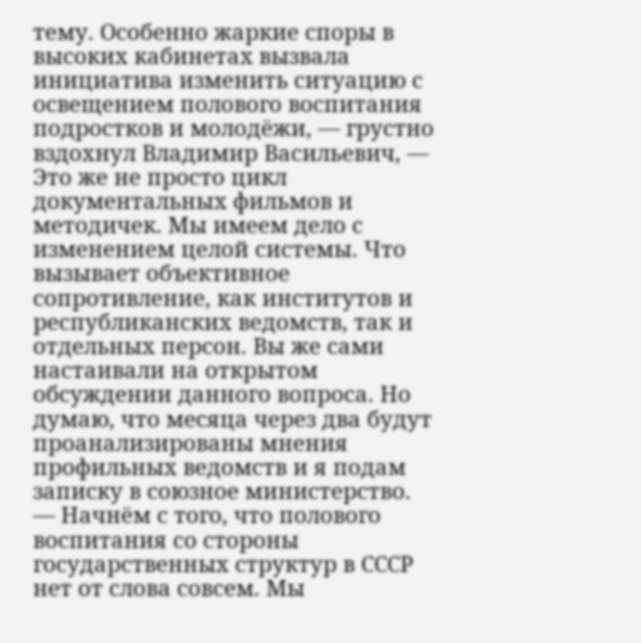тему. Особенно жаркие споры в высоких кабинетах вызвала инициатива изменить ситуацию с освещением полового воспитания подростков и молодёжи, — грустно вздохнул Владимир Васильевич, — Это же не просто цикл документальных фильмов и методичек. Мы имеем дело с изменением целой системы. Что вызывает объективное сопротивление, как институтов и республиканских ведомств, так и отдельных персон. Вы же сами настаивали на открытом обсуждении данного вопроса. Но думаю, что месяца через два будут проанализированы мнения профильных ведомств и я подам записку в союзное министерство.
— Начнём с того, что полового воспитания со стороны государственных структур в СССР нет от слова совсем. Мы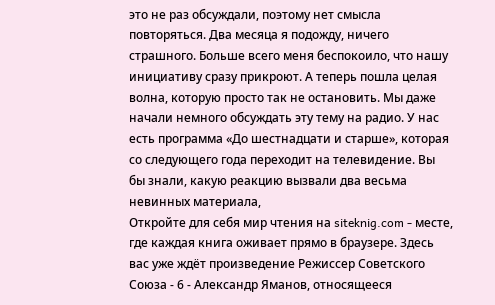это не раз обсуждали, поэтому нет смысла повторяться. Два месяца я подожду, ничего страшного. Больше всего меня беспокоило, что нашу инициативу сразу прикроют. А теперь пошла целая волна, которую просто так не остановить. Мы даже начали немного обсуждать эту тему на радио. У нас есть программа «До шестнадцати и старше», которая со следующего года переходит на телевидение. Вы бы знали, какую реакцию вызвали два весьма невинных материала,
Откройте для себя мир чтения на siteknig.com - месте, где каждая книга оживает прямо в браузере. Здесь вас уже ждёт произведение Режиссер Советского Союза - 6 - Александр Яманов, относящееся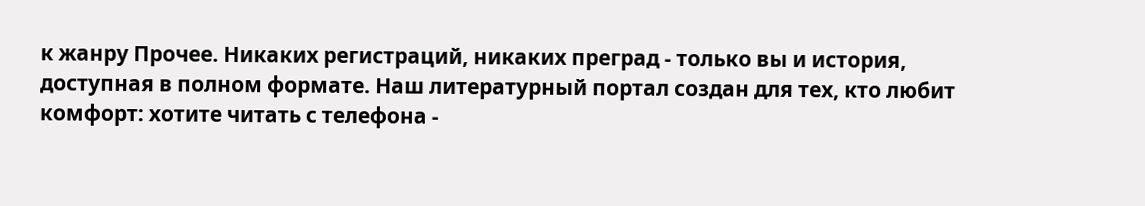к жанру Прочее. Никаких регистраций, никаких преград - только вы и история, доступная в полном формате. Наш литературный портал создан для тех, кто любит комфорт: хотите читать с телефона -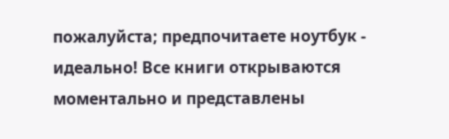пожалуйста; предпочитаете ноутбук - идеально! Все книги открываются моментально и представлены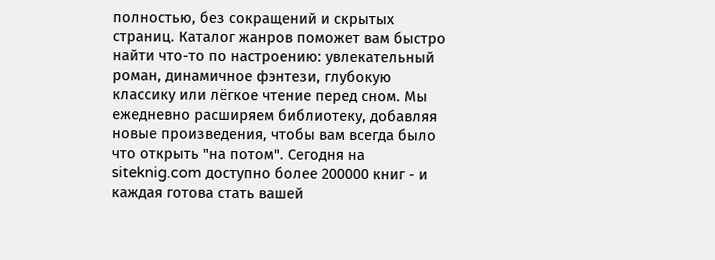полностью, без сокращений и скрытых страниц. Каталог жанров поможет вам быстро найти что-то по настроению: увлекательный роман, динамичное фэнтези, глубокую классику или лёгкое чтение перед сном. Мы ежедневно расширяем библиотеку, добавляя новые произведения, чтобы вам всегда было что открыть "на потом". Сегодня на siteknig.com доступно более 200000 книг - и каждая готова стать вашей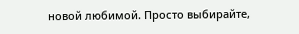новой любимой. Просто выбирайте,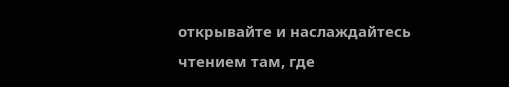открывайте и наслаждайтесь чтением там, где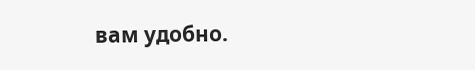вам удобно.